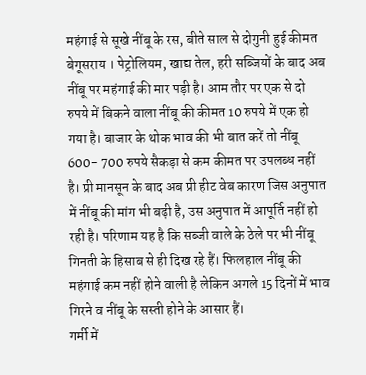महंगाई से सूखे नींबू के रस, बीते साल से दोगुनी हुई कीमत
बेगूसराय । पेट्रोलियम, खाद्य तेल, हरी सब्जियों के बाद अब नींबू पर महंगाई की मार पड़ी है। आम तौर पर एक से दो रुपये में बिकने वाला नींबू की कीमत 10 रुपये में एक हो गया है। बाजार के थोक भाव की भी बात करें तो नींबू 600- 700 रुपये सैकड़ा से कम कीमत पर उपलब्ध नहीं है। प्री मानसून के बाद अब प्री हीट वेब कारण जिस अनुपात में नींबू की मांग भी बढ़ी है, उस अनुपात में आपूर्ति नहीं हो रही है। परिणाम यह है कि सब्जी वाले के ठेले पर भी नींबू गिनती के हिसाब से ही दिख रहे हैं। फिलहाल नींबू की महंगाई कम नहीं होने वाली है लेकिन अगले 15 दिनों में भाव गिरने व नींबू के सस्ती होने के आसार हैं।
गर्मी में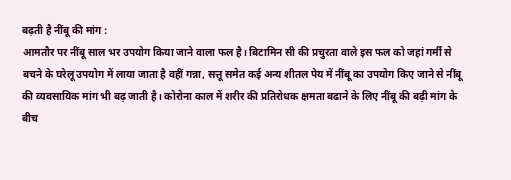बढ़ती है नींबू की मांग :
आमतौर पर नींबू साल भर उपयोग किया जाने वाला फल है। बिटामिन सी की प्रचुरता वाले इस फल को जहां गर्मी से बचने के घरेलू उपयोग में लाया जाता है वहीं गन्ना, सत्तू समेत कई अन्य शीतल पेय में नींबू का उपयोग किए जाने से नींबू की व्यवसायिक मांग भी बढ़ जाती है। कोरोना काल में शरीर की प्रतिरोधक क्षमता बढाने के लिए नींबू की बढ़ी मांग के बीच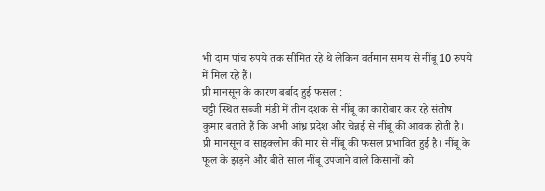भी दाम पांच रुपये तक सीमित रहे थे लेकिन वर्तमान समय से नींबू 10 रुपये में मिल रहे हैं।
प्री मानसून के कारण बर्बाद हुई फसल :
चट्टी स्थित सब्जी मंडी में तीन दशक से नींबू का कारोबार कर रहे संतोष कुमार बताते हैं कि अभी आंध्र प्रदेश और चेन्नई से नींबू की आवक होती है। प्री मानसून व साइक्लोन की मार से नींबू की फसल प्रभावित हुई है। नींबू के फूल के झड़ने और बीते साल नींबू उपजाने वाले किसानों को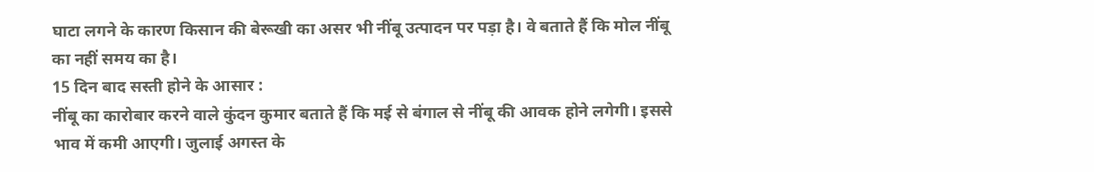घाटा लगने के कारण किसान की बेरूखी का असर भी नींबू उत्पादन पर पड़ा है। वे बताते हैं कि मोल नींबू का नहीं समय का है।
15 दिन बाद सस्ती होने के आसार :
नींबू का कारोबार करने वाले कुंदन कुमार बताते हैं कि मई से बंगाल से नींबू की आवक होने लगेगी। इससे भाव में कमी आएगी। जुलाई अगस्त के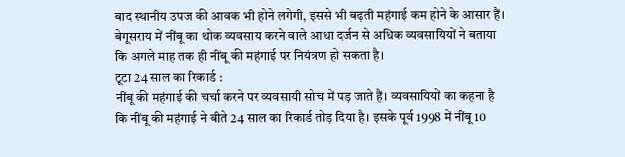बाद स्थानीय उपज की आवक भी होने लगेगी, इससे भी बढ़ती महंगाई कम होने के आसार हैं। बेगूसराय में नींबू का थोक व्यवसाय करने वाले आधा दर्जन से अधिक व्यवसायियों ने बताया कि अगले माह तक ही नींबू की महंगाई पर नियंत्रण हो सकता है।
टूटा 24 साल का रिकार्ड :
नींबू की महंगाई की चर्चा करने पर व्यवसायी सोच में पड़ जाते हैं। व्यवसायियों का कहना है कि नींबू की महंगाई ने बीते 24 साल का रिकार्ड तोड़ दिया है। इसके पूर्व 1998 में नींबू 10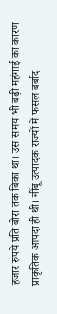हजार रुपये प्रति बोरा तक बिका था। उस समय भी बढ़ी महंगाई का कारण प्राकृतिक आपदा ही थी। नींबू उत्पादक राज्यों में फसल बर्बाद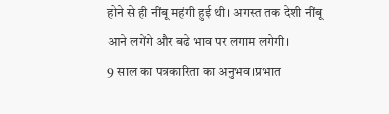होने से ही नींबू महंगी हुई थी। अगस्त तक देशी नींबू आने लगेंगे और बढे भाव पर लगाम लगेगी।
9 साल का पत्रकारिता का अनुभव।प्रभात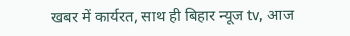खबर में कार्यरत, साथ ही बिहार न्यूज tv, आज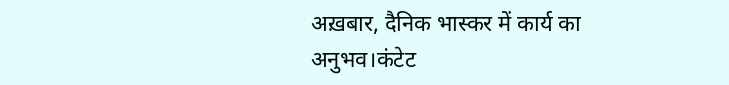अख़बार, दैनिक भास्कर में कार्य का अनुभव।कंटेट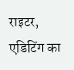राइटर, एडिटिंग का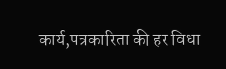कार्य,पत्रकारिता की हर विधा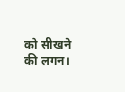को सीखने की लगन।